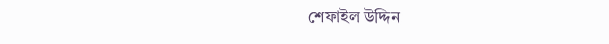শেফাইল উদ্দিন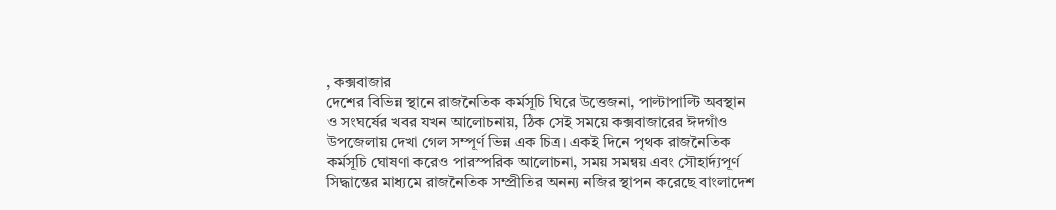, কক্সবাজার
দেশের বিভিন্ন স্থানে রাজনৈতিক কর্মসূচি ঘিরে উত্তেজনা, পাল্টাপাল্টি অবস্থান ও সংঘর্ষের খবর যখন আলোচনায়, ঠিক সেই সময়ে কক্সবাজারের ঈদগাঁও উপজেলায় দেখা গেল সম্পূর্ণ ভিন্ন এক চিত্র। একই দিনে পৃথক রাজনৈতিক কর্মসূচি ঘোষণা করেও পারস্পরিক আলোচনা, সময় সমন্বয় এবং সৌহার্দ্যপূর্ণ সিদ্ধান্তের মাধ্যমে রাজনৈতিক সম্প্রীতির অনন্য নজির স্থাপন করেছে বাংলাদেশ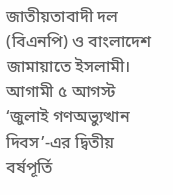জাতীয়তাবাদী দল (বিএনপি) ও বাংলাদেশ জামায়াতে ইসলামী।
আগামী ৫ আগস্ট ‘জুলাই গণঅভ্যুত্থান দিবস’-এর দ্বিতীয় বর্ষপূর্তি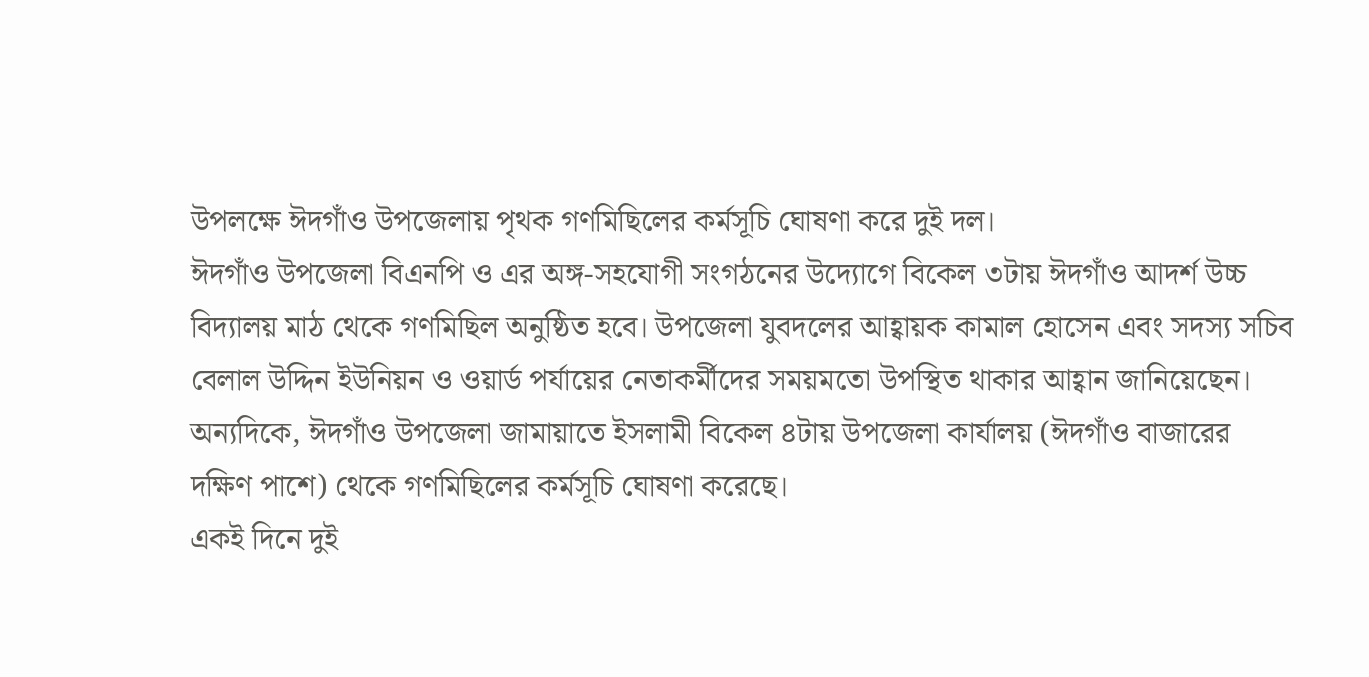উপলক্ষে ঈদগাঁও উপজেলায় পৃথক গণমিছিলের কর্মসূচি ঘোষণা করে দুই দল।
ঈদগাঁও উপজেলা বিএনপি ও এর অঙ্গ-সহযোগী সংগঠনের উদ্যোগে বিকেল ৩টায় ঈদগাঁও আদর্শ উচ্চ বিদ্যালয় মাঠ থেকে গণমিছিল অনুষ্ঠিত হবে। উপজেলা যুবদলের আহ্বায়ক কামাল হোসেন এবং সদস্য সচিব বেলাল উদ্দিন ইউনিয়ন ও ওয়ার্ড পর্যায়ের নেতাকর্মীদের সময়মতো উপস্থিত থাকার আহ্বান জানিয়েছেন।
অন্যদিকে, ঈদগাঁও উপজেলা জামায়াতে ইসলামী বিকেল ৪টায় উপজেলা কার্যালয় (ঈদগাঁও বাজারের দক্ষিণ পাশে) থেকে গণমিছিলের কর্মসূচি ঘোষণা করেছে।
একই দিনে দুই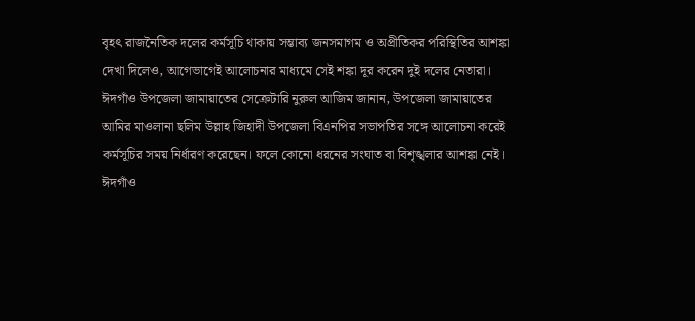বৃহৎ রাজনৈতিক দলের কর্মসূচি থাকায় সম্ভাব্য জনসমাগম ও অপ্রীতিকর পরিস্থিতির আশঙ্কা দেখা দিলেও, আগেভাগেই আলোচনার মাধ্যমে সেই শঙ্কা দূর করেন দুই দলের নেতারা।
ঈদগাঁও উপজেলা জামায়াতের সেক্রেটারি নুরুল আজিম জানান, উপজেলা জামায়াতের আমির মাওলানা ছলিম উল্লাহ জিহাদী উপজেলা বিএনপির সভাপতির সঙ্গে আলোচনা করেই কর্মসূচির সময় নির্ধারণ করেছেন। ফলে কোনো ধরনের সংঘাত বা বিশৃঙ্খলার আশঙ্কা নেই।
ঈদগাঁও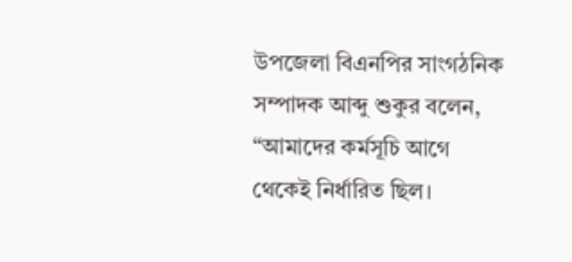উপজেলা বিএনপির সাংগঠনিক সম্পাদক আব্দু শুকুর বলেন,
“আমাদের কর্মসূচি আগে থেকেই নির্ধারিত ছিল।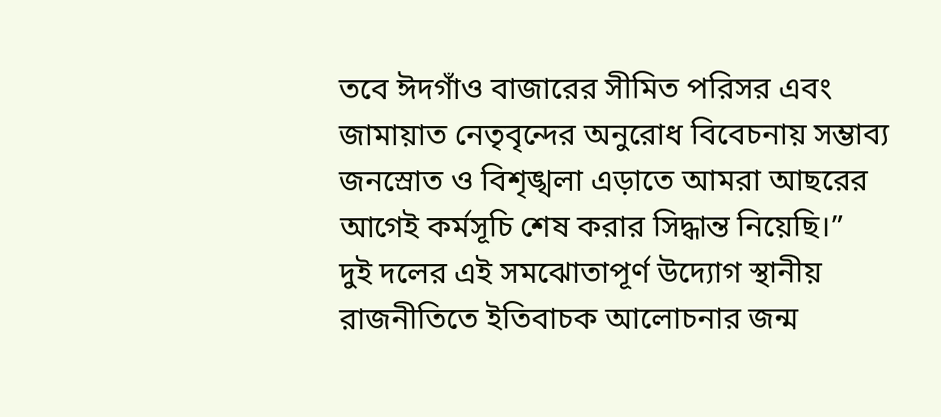তবে ঈদগাঁও বাজারের সীমিত পরিসর এবং জামায়াত নেতৃবৃন্দের অনুরোধ বিবেচনায় সম্ভাব্য জনস্রোত ও বিশৃঙ্খলা এড়াতে আমরা আছরের আগেই কর্মসূচি শেষ করার সিদ্ধান্ত নিয়েছি।”
দুই দলের এই সমঝোতাপূর্ণ উদ্যোগ স্থানীয় রাজনীতিতে ইতিবাচক আলোচনার জন্ম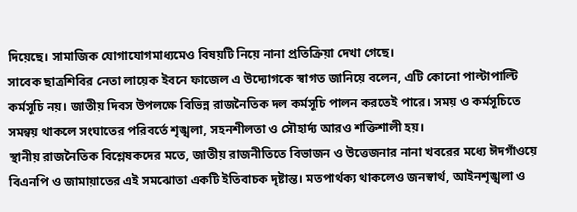দিয়েছে। সামাজিক যোগাযোগমাধ্যমেও বিষয়টি নিয়ে নানা প্রতিক্রিয়া দেখা গেছে।
সাবেক ছাত্রশিবির নেতা লায়েক ইবনে ফাজেল এ উদ্যোগকে স্বাগত জানিয়ে বলেন, এটি কোনো পাল্টাপাল্টি কর্মসূচি নয়। জাতীয় দিবস উপলক্ষে বিভিন্ন রাজনৈতিক দল কর্মসূচি পালন করতেই পারে। সময় ও কর্মসূচিতে সমন্বয় থাকলে সংঘাতের পরিবর্তে শৃঙ্খলা, সহনশীলতা ও সৌহার্দ্য আরও শক্তিশালী হয়।
স্থানীয় রাজনৈতিক বিশ্লেষকদের মতে, জাতীয় রাজনীতিতে বিভাজন ও উত্তেজনার নানা খবরের মধ্যে ঈদগাঁওয়ে বিএনপি ও জামায়াতের এই সমঝোতা একটি ইতিবাচক দৃষ্টান্ত। মতপার্থক্য থাকলেও জনস্বার্থ, আইনশৃঙ্খলা ও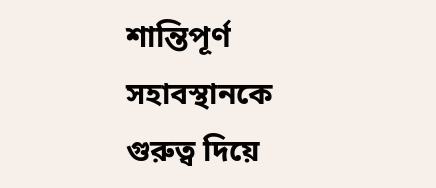শান্তিপূর্ণ সহাবস্থানকে গুরুত্ব দিয়ে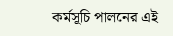কর্মসূচি পালনের এই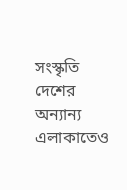সংস্কৃতি দেশের অন্যান্য এলাকাতেও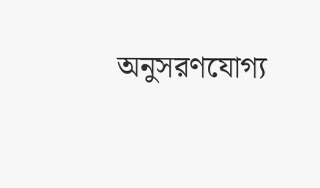অনুসরণযোগ্য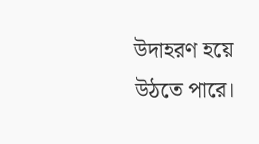উদাহরণ হয়ে উঠতে পারে।